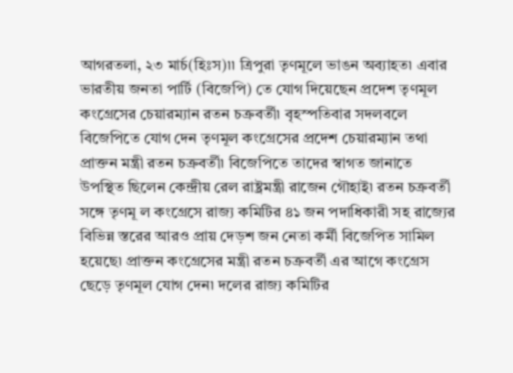আগরতলা, ২৩ মার্চ(হিঃস)৷৷ ত্রিপুরা তৃণমূলে ভাঙন অব্যাহত৷ এবার ভারতীয় জনতা পার্টি (বিজেপি) তে যোগ দিয়েছেন প্রদেশ তৃণমূল কংগ্রেসের চেয়ারম্যান রতন চক্রবর্তী৷ বৃহস্পতিবার সদলবলে বিজেপিতে যোগ দেন তৃণমূল কংগ্রেসের প্রদেশ চেয়ারম্যান তথা প্রাক্তন মন্ত্রী রতন চক্রবর্তী৷ বিজেপিতে তাদের স্বাগত জানাতে উপস্থিত ছিলেন কেন্দ্রীয় রেল রাষ্ট্রমন্ত্রী রাজেন গৌহাই৷ রতন চক্রবর্তী সঙ্গে তৃণমূ ল কংগ্রেসে রাজ্য কমিটির ৪১ জন পদাধিকারী সহ রাজ্যের বিভিন্ন স্তরের আরও প্রায় দেড়শ জন নেতা কর্মী বিজেপিত সামিল হয়েছে৷ প্রাক্তন কংগ্রেসের মন্ত্রী রতন চক্রবর্তী এর আগে কংগ্রেস ছেড়ে তৃণমূল যোগ দেন৷ দলের রাজ্য কমিটির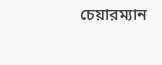চেয়ারম্যান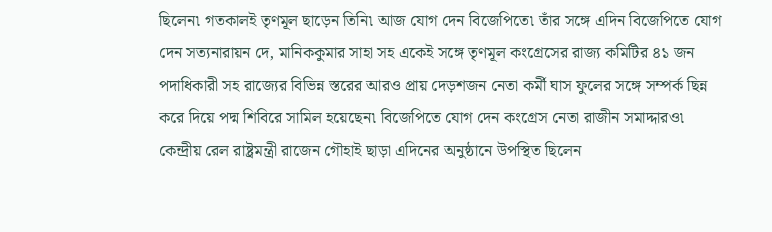ছিলেন৷ গতকালই তৃণমূল ছাড়েন তিনি৷ আজ যোগ দেন বিজেপিতে৷ তাঁর সঙ্গে এদিন বিজেপিতে যোগ দেন সত্যনারায়ন দে, মানিককুমার সাহা সহ একেই সঙ্গে তৃণমূল কংগ্রেসের রাজ্য কমিটির ৪১ জন পদাধিকারী সহ রাজ্যের বিভিন্ন স্তরের আরও প্রায় দেড়শজন নেতা কর্মী ঘাস ফুলের সঙ্গে সম্পর্ক ছিন্ন করে দিয়ে পদ্ম শিবিরে সামিল হয়েছেন৷ বিজেপিতে যোগ দেন কংগ্রেস নেতা রাজীন সমাদ্দারও৷ কেন্দ্রীয় রেল রাষ্ট্রমন্ত্রী রাজেন গৌহাই ছাড়া এদিনের অনুষ্ঠানে উপস্থিত ছিলেন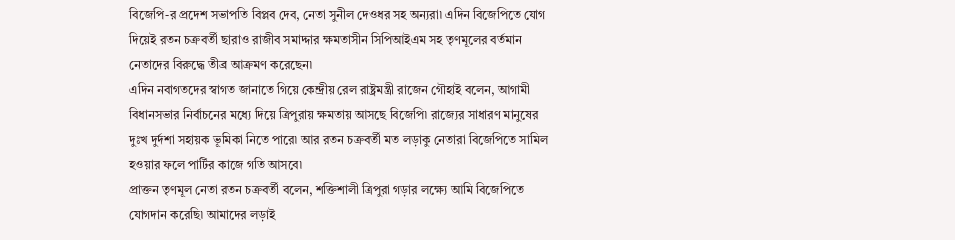বিজেপি-র প্রদেশ সভাপতি বিপ্লব দেব, নেতা সুনীল দেওধর সহ অন্যরা৷ এদিন বিজেপিতে যোগ দিয়েই রতন চক্রবর্তী ছারাও রাজীব সমাদ্দার ক্ষমতাসীন সিপিআইএম সহ তৃণমূলের বর্তমান নেতাদের বিরুদ্ধে তীব্র আক্রমণ করেছেন৷
এদিন নবাগতদের স্বাগত জানাতে গিয়ে কেন্দ্রীয় রেল রাষ্ট্রমন্ত্রী রাজেন গৌহাই বলেন, আগামী বিধানসভার নির্বাচনের মধ্যে দিয়ে ত্রিপুরায় ক্ষমতায় আসছে বিজেপি৷ রাজ্যের সাধারণ মানুষের দুঃখ দুর্দশা সহায়ক ভূমিকা নিতে পারে৷ আর রতন চক্রবর্তী মত লড়াকু নেতারা বিজেপিতে সামিল হওয়ার ফলে পার্টির কাজে গতি আসবে৷
প্রাক্তন তৃণমূল নেতা রতন চক্রবর্তী বলেন, শক্তিশালী ত্রিপুরা গড়ার লক্ষ্যে আমি বিজেপিতে যোগদান করেছি৷ আমাদের লড়াই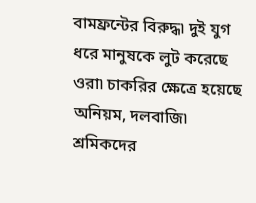বামফ্রন্টের বিরুদ্ধ৷ দুই যুগ ধরে মানুষকে লুট করেছে ওরা৷ চাকরির ক্ষেত্রে হয়েছে অনিয়ম, দলবাজি৷ শ্রমিকদের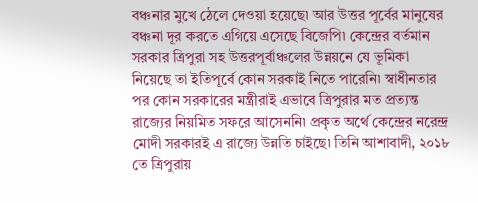বঞ্চনার মুখে ঠেলে দেওয়া হয়েছে৷ আর উত্তর পূর্বের মানুষের বঞ্চনা দূর করতে এগিয়ে এসেছে বিজেপি৷ কেন্দ্রের বর্তমান সরকার ত্রিপুরা সহ উত্তরপূর্বাঞ্চলের উন্নয়নে যে ভূমিকা নিয়েছে তা ইতিপূর্বে কোন সরকাই নিতে পারেনি৷ স্বাধীনতার পর কোন সরকারের মন্ত্রীরাই এভাবে ত্রিপুরার মত প্রত্যন্ত রাজ্যের নিয়মিত সফরে আসেননি৷ প্রকৃত অর্থে কেন্দ্রের নরেন্দ্র মোদী সরকারই এ রাজ্যে উন্নতি চাইছে৷ তিনি আশাবাদী, ২০১৮ তে ত্রিপুরায়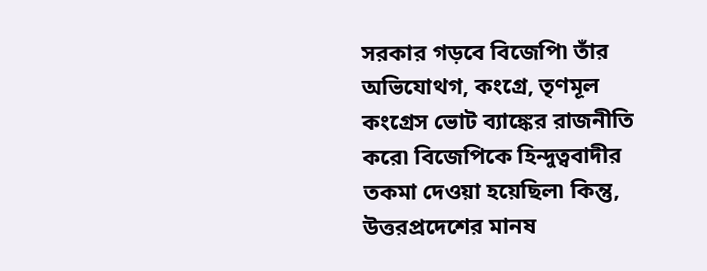সরকার গড়বে বিজেপি৷ তাঁর অভিযোথগ, কংগ্রে, তৃণমূল কংগ্রেস ভোট ব্যাঙ্কের রাজনীতি করে৷ বিজেপিকে হিন্দুত্ববাদীর তকমা দেওয়া হয়েছিল৷ কিন্তু, উত্তরপ্রদেশের মানষ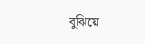বুঝিয়ে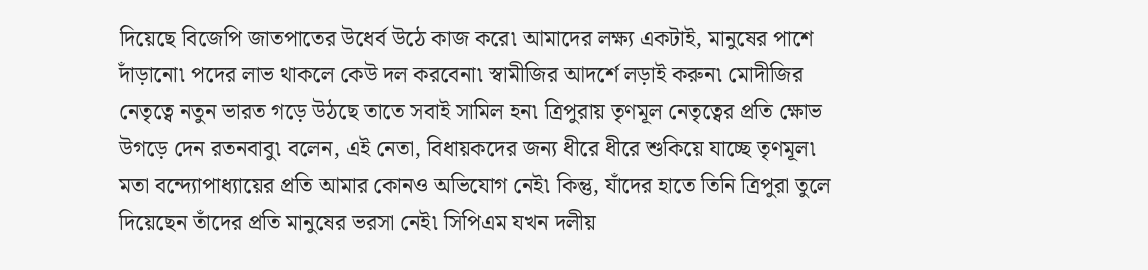দিয়েছে বিজেপি জাতপাতের উধের্ব উঠে কাজ করে৷ আমাদের লক্ষ্য একটাই, মানুষের পাশে দাঁড়ানো৷ পদের লাভ থাকলে কেউ দল করবেনা৷ স্বামীজির আদর্শে লড়াই করুন৷ মোদীজির নেতৃত্বে নতুন ভারত গড়ে উঠছে তাতে সবাই সামিল হন৷ ত্রিপুরায় তৃণমূল নেতৃত্বের প্রতি ক্ষোভ উগড়ে দেন রতনবাবু৷ বলেন, এই নেতা, বিধায়কদের জন্য ধীরে ধীরে শুকিয়ে যাচ্ছে তৃণমূল৷ মতা বন্দ্যোপাধ্যায়ের প্রতি আমার কোনও অভিযোগ নেই৷ কিন্তু, যাঁদের হাতে তিনি ত্রিপুরা তুলে দিয়েছেন তাঁদের প্রতি মানুষের ভরসা নেই৷ সিপিএম যখন দলীয়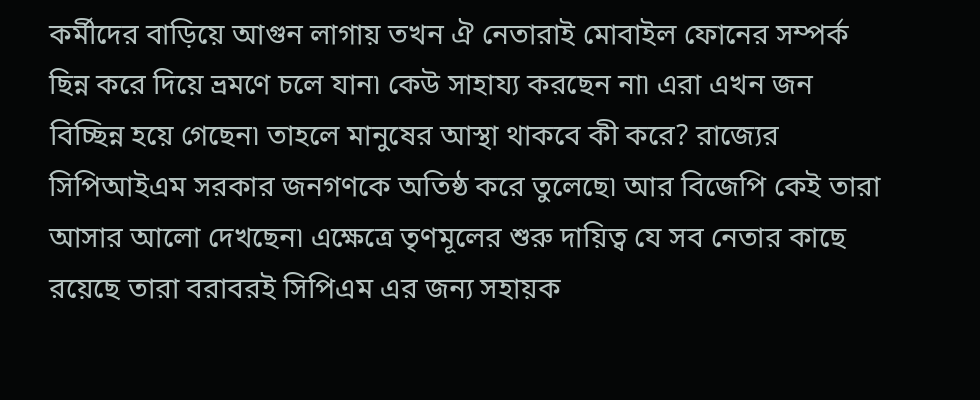কর্মীদের বাড়িয়ে আগুন লাগায় তখন ঐ নেতারাই মোবাইল ফোনের সম্পর্ক ছিন্ন করে দিয়ে ভ্রমণে চলে যান৷ কেউ সাহায্য করছেন না৷ এরা এখন জন বিচ্ছিন্ন হয়ে গেছেন৷ তাহলে মানুষের আস্থা থাকবে কী করে? রাজ্যের সিপিআইএম সরকার জনগণকে অতিষ্ঠ করে তুলেছে৷ আর বিজেপি কেই তারা আসার আলো দেখছেন৷ এক্ষেত্রে তৃণমূলের শুরু দায়িত্ব যে সব নেতার কাছে রয়েছে তারা বরাবরই সিপিএম এর জন্য সহায়ক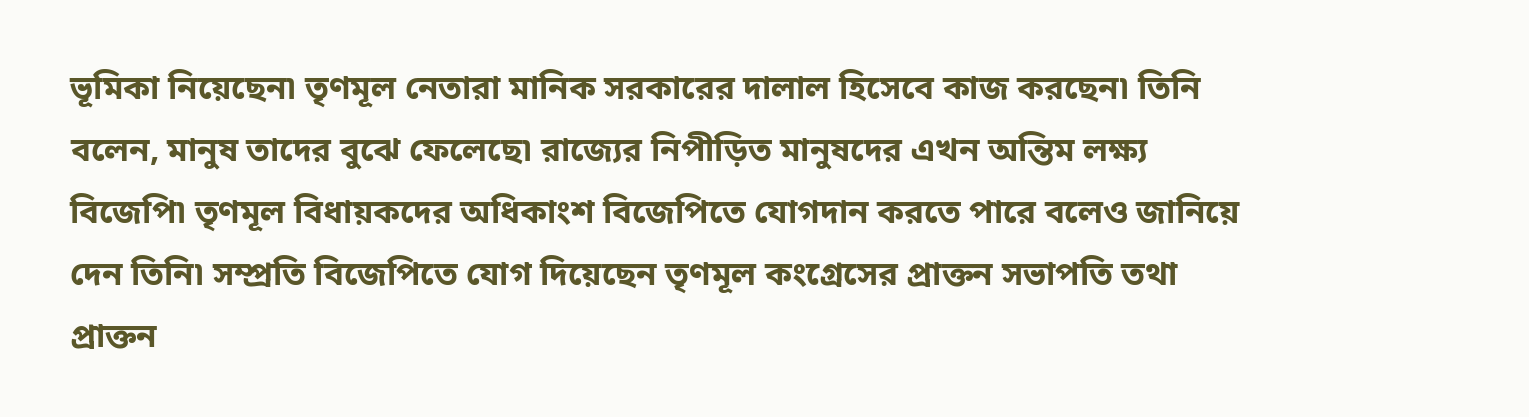ভূমিকা নিয়েছেন৷ তৃণমূল নেতারা মানিক সরকারের দালাল হিসেবে কাজ করছেন৷ তিনি বলেন, মানুষ তাদের বুঝে ফেলেছে৷ রাজ্যের নিপীড়িত মানুষদের এখন অন্তিম লক্ষ্য বিজেপি৷ তৃণমূল বিধায়কদের অধিকাংশ বিজেপিতে যোগদান করতে পারে বলেও জানিয়ে দেন তিনি৷ সম্প্রতি বিজেপিতে যোগ দিয়েছেন তৃণমূল কংগ্রেসের প্রাক্তন সভাপতি তথা প্রাক্তন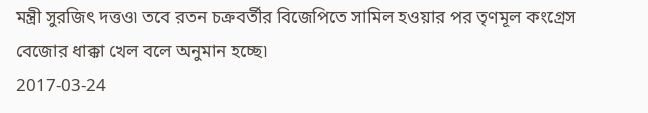মন্ত্রী সুরজিৎ দত্তও৷ তবে রতন চক্রবর্তীর বিজেপিতে সামিল হওয়ার পর তৃণমূল কংগ্রেস বেজোর ধাক্কা খেল বলে অনুমান হচ্ছে৷
2017-03-24